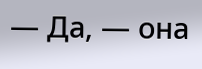— Да, — она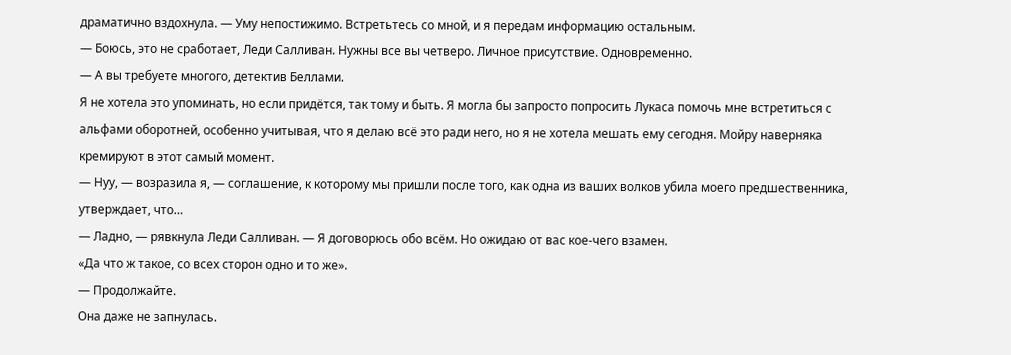драматично вздохнула. — Уму непостижимо. Встретьтесь со мной, и я передам информацию остальным.
— Боюсь, это не сработает, Леди Салливан. Нужны все вы четверо. Личное присутствие. Одновременно.
— А вы требуете многого, детектив Беллами.
Я не хотела это упоминать, но если придётся, так тому и быть. Я могла бы запросто попросить Лукаса помочь мне встретиться с альфами оборотней, особенно учитывая, что я делаю всё это ради него, но я не хотела мешать ему сегодня. Мойру наверняка кремируют в этот самый момент.
— Нуу, — возразила я, — соглашение, к которому мы пришли после того, как одна из ваших волков убила моего предшественника, утверждает, что…
— Ладно, — рявкнула Леди Салливан. — Я договорюсь обо всём. Но ожидаю от вас кое-чего взамен.
«Да что ж такое, со всех сторон одно и то же».
— Продолжайте.
Она даже не запнулась.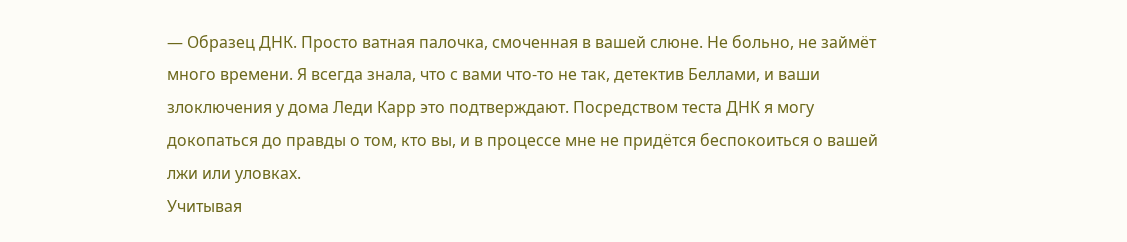— Образец ДНК. Просто ватная палочка, смоченная в вашей слюне. Не больно, не займёт много времени. Я всегда знала, что с вами что-то не так, детектив Беллами, и ваши злоключения у дома Леди Карр это подтверждают. Посредством теста ДНК я могу докопаться до правды о том, кто вы, и в процессе мне не придётся беспокоиться о вашей лжи или уловках.
Учитывая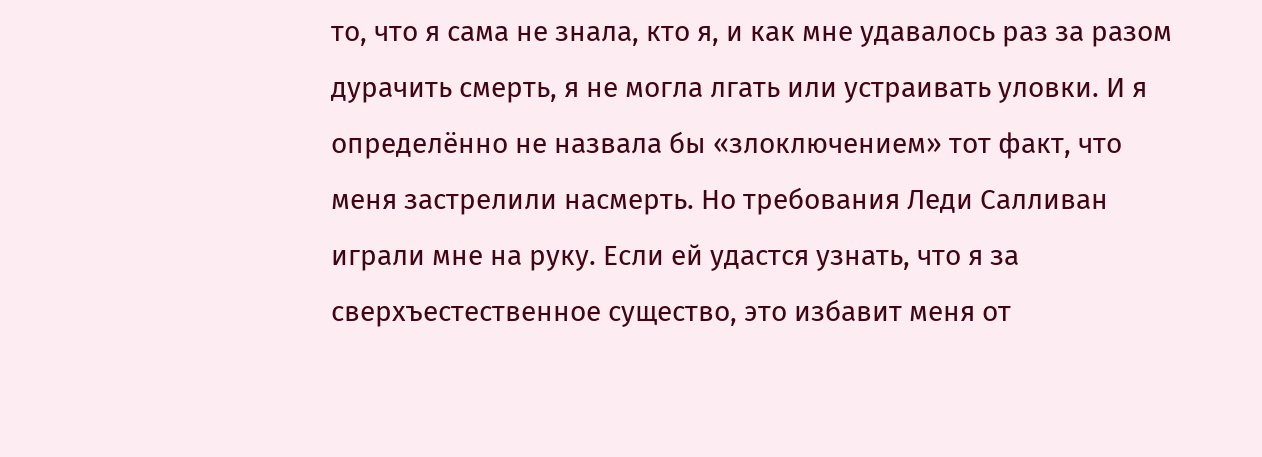то, что я сама не знала, кто я, и как мне удавалось раз за разом дурачить смерть, я не могла лгать или устраивать уловки. И я определённо не назвала бы «злоключением» тот факт, что меня застрелили насмерть. Но требования Леди Салливан играли мне на руку. Если ей удастся узнать, что я за сверхъестественное существо, это избавит меня от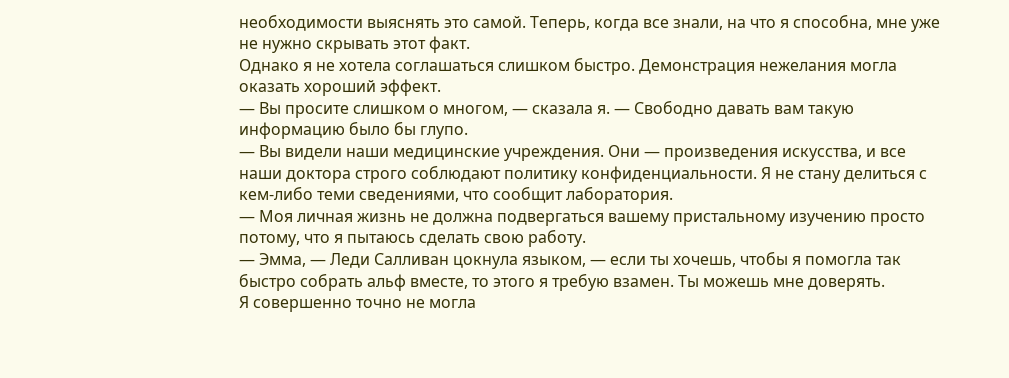необходимости выяснять это самой. Теперь, когда все знали, на что я способна, мне уже не нужно скрывать этот факт.
Однако я не хотела соглашаться слишком быстро. Демонстрация нежелания могла оказать хороший эффект.
— Вы просите слишком о многом, — сказала я. — Свободно давать вам такую информацию было бы глупо.
— Вы видели наши медицинские учреждения. Они — произведения искусства, и все наши доктора строго соблюдают политику конфиденциальности. Я не стану делиться с кем-либо теми сведениями, что сообщит лаборатория.
— Моя личная жизнь не должна подвергаться вашему пристальному изучению просто потому, что я пытаюсь сделать свою работу.
— Эмма, — Леди Салливан цокнула языком, — если ты хочешь, чтобы я помогла так быстро собрать альф вместе, то этого я требую взамен. Ты можешь мне доверять.
Я совершенно точно не могла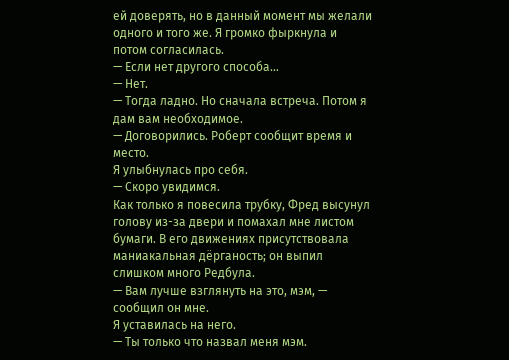ей доверять, но в данный момент мы желали одного и того же. Я громко фыркнула и потом согласилась.
— Если нет другого способа…
— Нет.
— Тогда ладно. Но сначала встреча. Потом я дам вам необходимое.
— Договорились. Роберт сообщит время и место.
Я улыбнулась про себя.
— Скоро увидимся.
Как только я повесила трубку, Фред высунул голову из-за двери и помахал мне листом бумаги. В его движениях присутствовала маниакальная дёрганость; он выпил слишком много Редбула.
— Вам лучше взглянуть на это, мэм, — сообщил он мне.
Я уставилась на него.
— Ты только что назвал меня мэм.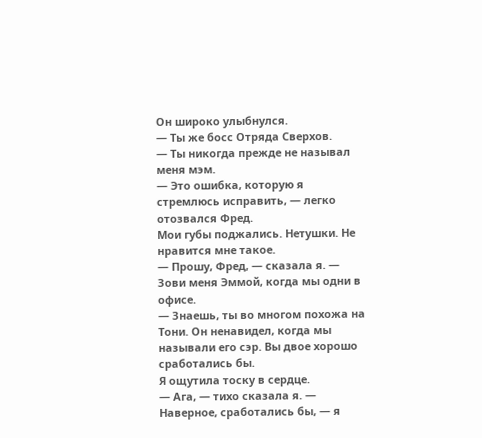Он широко улыбнулся.
— Ты же босс Отряда Сверхов.
— Ты никогда прежде не называл меня мэм.
— Это ошибка, которую я стремлюсь исправить, — легко отозвался Фред.
Мои губы поджались. Нетушки. Не нравится мне такое.
— Прошу, Фред, — сказала я. — Зови меня Эммой, когда мы одни в офисе.
— Знаешь, ты во многом похожа на Тони. Он ненавидел, когда мы называли его сэр. Вы двое хорошо сработались бы.
Я ощутила тоску в сердце.
— Ага, — тихо сказала я. — Наверное, сработались бы, — я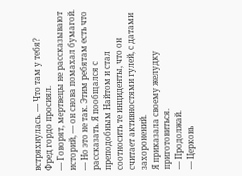встряхнулась. — Что там у тебя?
Фред гордо просиял.
— Говорят, мертвецы не рассказывают историй, — он снова помахал бумагой. — Но это не так. Этим ребятам есть что рассказать. Я пообщался с преподобным Найтом и стал соотносить те инциденты, что он считает активностями гулей, с датами захоронений.
Я приказала своему желудку приготовиться.
— Продолжай.
— Церковь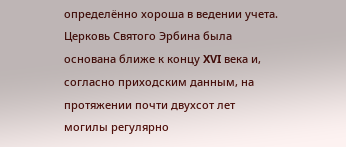определённо хороша в ведении учета. Церковь Святого Эрбина была основана ближе к концу XVI века и, согласно приходским данным, на протяжении почти двухсот лет могилы регулярно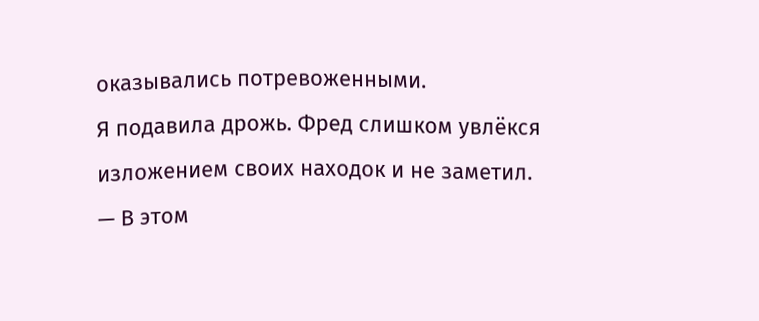оказывались потревоженными.
Я подавила дрожь. Фред слишком увлёкся изложением своих находок и не заметил.
— В этом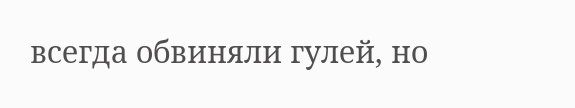всегда обвиняли гулей, но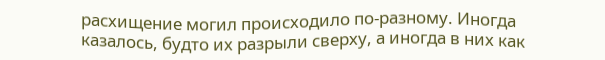расхищение могил происходило по-разному. Иногда казалось, будто их разрыли сверху, а иногда в них как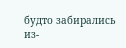будто забирались из-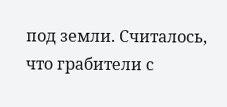под земли. Считалось, что грабители с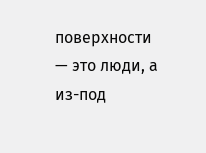поверхности — это люди, а из-под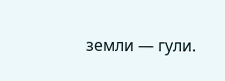земли — гули.